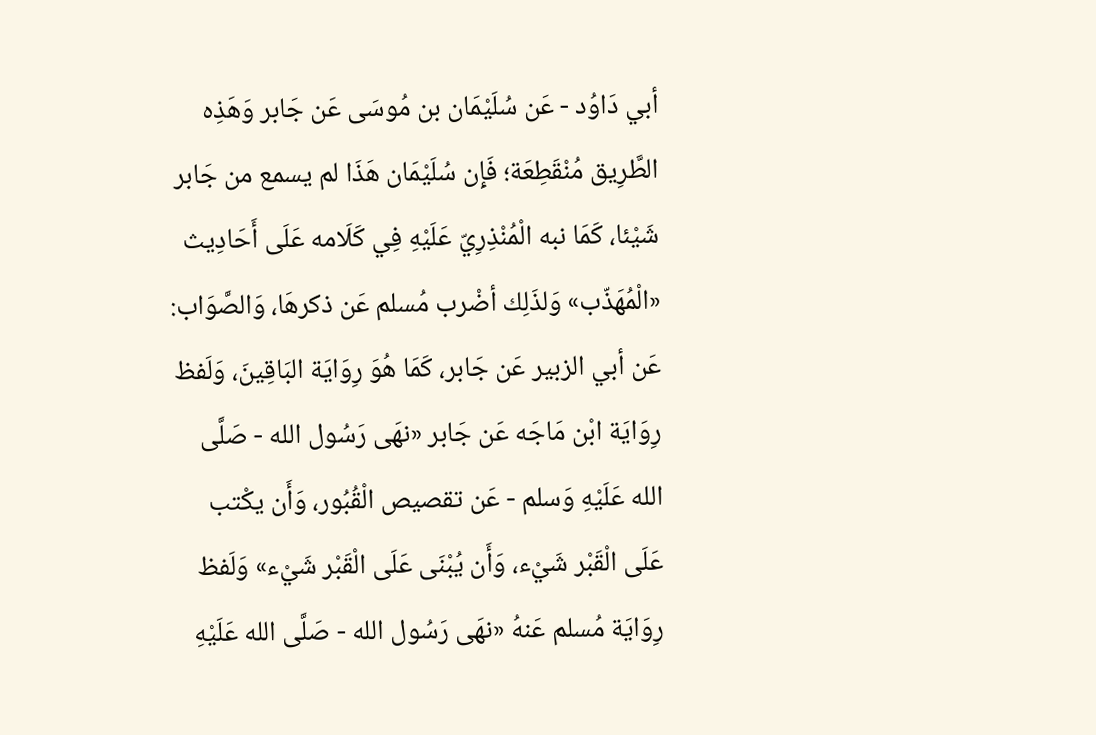أبي دَاوُد - عَن سُلَيْمَان بن مُوسَى عَن جَابر وَهَذِه الطَّرِيق مُنْقَطِعَة؛ فَإِن سُلَيْمَان هَذَا لم يسمع من جَابر شَيْئا، كَمَا نبه الْمُنْذِرِيّ عَلَيْهِ فِي كَلَامه عَلَى أَحَادِيث «الْمُهَذّب» وَلذَلِك أضْرب مُسلم عَن ذكرهَا، وَالصَّوَاب: عَن أبي الزبير عَن جَابر، كَمَا هُوَ رِوَايَة البَاقِينَ، وَلَفظ رِوَايَة ابْن مَاجَه عَن جَابر «نهَى رَسُول الله - صَلَّى الله عَلَيْهِ وَسلم - عَن تقصيص الْقُبُور، وَأَن يكْتب عَلَى الْقَبْر شَيْء، وَأَن يُبْنَى عَلَى الْقَبْر شَيْء» وَلَفظ رِوَايَة مُسلم عَنهُ «نهَى رَسُول الله - صَلَّى الله عَلَيْهِ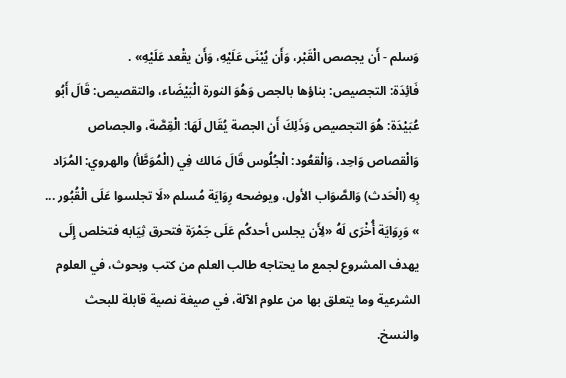وَسلم - أَن يجصص الْقَبْر، وَأَن يُبْنَى عَلَيْهِ، وَأَن يقْعد عَلَيْهِ» .
فَائِدَة: التجصيص: بناؤها بالجص وَهُوَ النورة الْبَيْضَاء، والتقصيص: قَالَ أَبُو عُبَيْدَة: هُوَ التجصيص وَذَلِكَ أَن الجصة يُقَال لَهَا: الْقِصَّة، والجصاص وَالْقصاص وَاحِد، وَالْقعُود: الْجُلُوس قَالَ مَالك فِي (الْمُوَطَّأ) والهروي: المُرَاد بِهِ (الْحَدث) وَالصَّوَاب الأول، ويوضحه رِوَايَة مُسلم «لَا تجلسوا عَلَى الْقُبُور ... » وَرِوَايَة أُخْرَى لَهُ «لِأَن يجلس أحدكُم عَلَى جَمْرَة فتحرق ثِيَابه فتخلص إِلَى
يهدف المشروع لجمع ما يحتاجه طالب العلم من كتب وبحوث، في العلوم الشرعية وما يتعلق بها من علوم الآلة، في صيغة نصية قابلة للبحث والنسخ.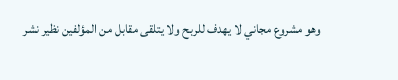وهو مشروع مجاني لا يهدف للربح ولا يتلقى مقابل من المؤلفين نظير نشر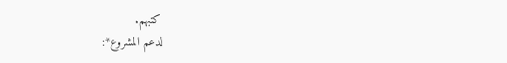كتبهم.
لدعم المشروع*: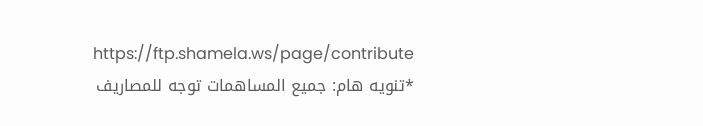https://ftp.shamela.ws/page/contribute
*تنويه هام: جميع المساهمات توجه للمصاريف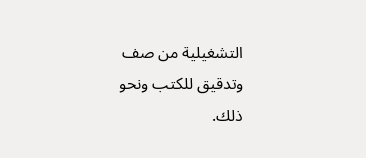التشغيلية من صف وتدقيق للكتب ونحو ذلك.